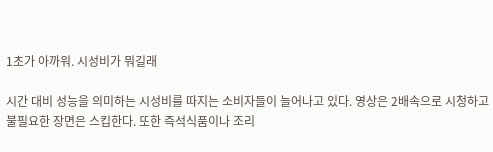1초가 아까워. 시성비가 뭐길래

시간 대비 성능을 의미하는 시성비를 따지는 소비자들이 늘어나고 있다. 영상은 2배속으로 시청하고 불필요한 장면은 스킵한다. 또한 즉석식품이나 조리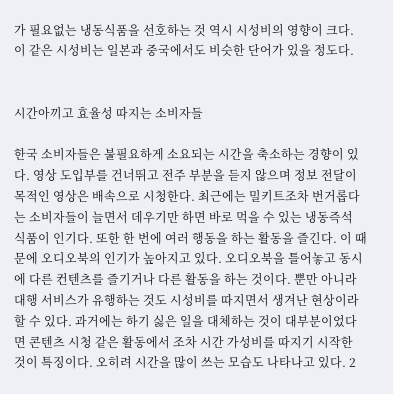가 필요없는 냉동식품을 선호하는 것 역시 시성비의 영향이 크다. 이 같은 시성비는 일본과 중국에서도 비슷한 단어가 있을 정도다.


시간아끼고 효율성 따지는 소비자들

한국 소비자들은 불필요하게 소요되는 시간을 축소하는 경향이 있다. 영상 도입부를 건너뛰고 전주 부분을 듣지 않으며 정보 전달이 목적인 영상은 배속으로 시청한다. 최근에는 밀키트조차 번거롭다는 소비자들이 늘면서 데우기만 하면 바로 먹을 수 있는 냉동즉석 식품이 인기다. 또한 한 번에 여러 행동을 하는 활동을 즐긴다. 이 때문에 오디오북의 인기가 높아지고 있다. 오디오북을 틀어놓고 동시에 다른 컨텐츠를 즐기거나 다른 활동을 하는 것이다. 뿐만 아니라 대행 서비스가 유행하는 것도 시성비를 따지면서 생겨난 현상이라 할 수 있다. 과거에는 하기 싫은 일을 대체하는 것이 대부분이었다면 콘텐츠 시청 같은 활동에서 조차 시간 가성비를 따지기 시작한 것이 특징이다. 오히려 시간을 많이 쓰는 모습도 나타나고 있다. 2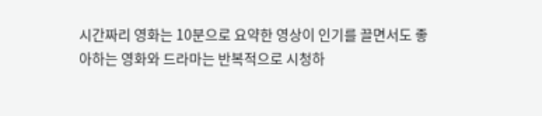시간짜리 영화는 10분으로 요약한 영상이 인기를 끌면서도 좋아하는 영화와 드라마는 반복적으로 시청하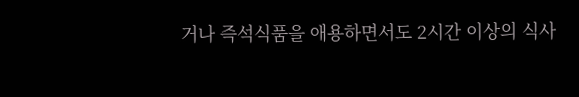거나 즉석식품을 애용하면서도 2시간 이상의 식사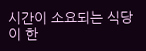시간이 소요되는 식당이 한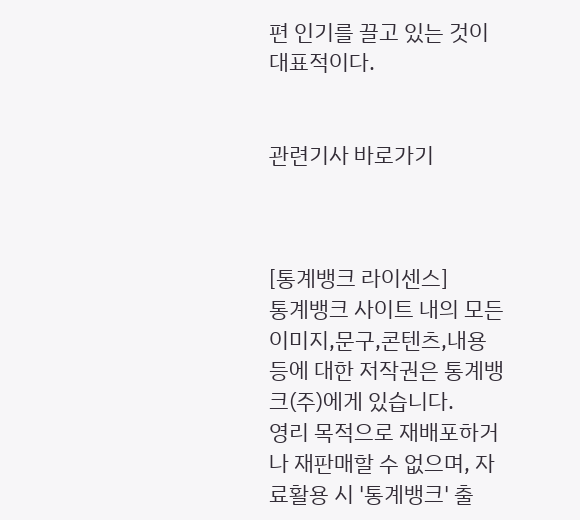편 인기를 끌고 있는 것이 대표적이다.


관련기사 바로가기



[통계뱅크 라이센스]
통계뱅크 사이트 내의 모든 이미지,문구,콘텐츠,내용 등에 대한 저작권은 통계뱅크(주)에게 있습니다.
영리 목적으로 재배포하거나 재판매할 수 없으며, 자료활용 시 '통계뱅크' 출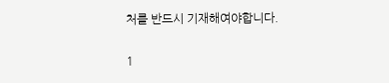처를 반드시 기재해여야합니다.

1